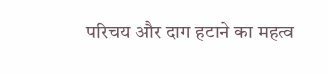परिचय और दाग हटाने का महत्व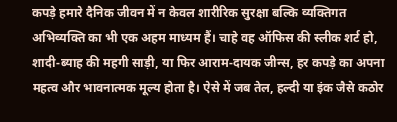कपड़े हमारे दैनिक जीवन में न केवल शारीरिक सुरक्षा बल्कि व्यक्तिगत अभिव्यक्ति का भी एक अहम माध्यम हैं। चाहे वह ऑफिस की स्लीक शर्ट हो, शादी‑ब्याह की महगी साड़ी, या फिर आराम‑दायक जीन्स, हर कपड़े का अपना महत्व और भावनात्मक मूल्य होता है। ऐसे में जब तेल, हल्दी या इंक जैसे कठोर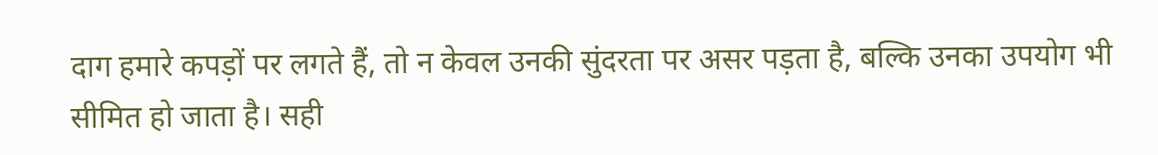दाग हमारे कपड़ों पर लगते हैं, तो न केवल उनकी सुंदरता पर असर पड़ता है, बल्कि उनका उपयोग भी सीमित हो जाता है। सही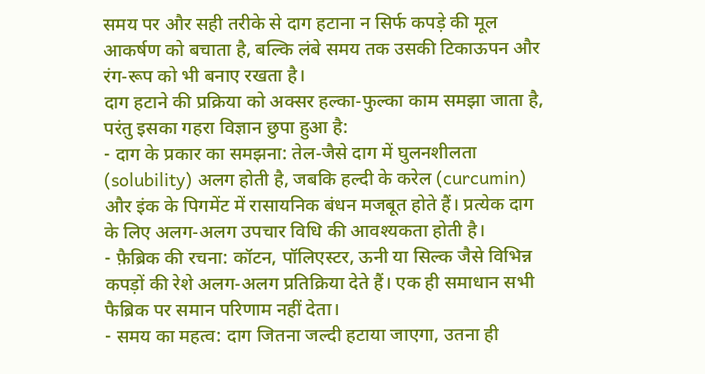समय पर और सही तरीके से दाग हटाना न सिर्फ कपड़े की मूल आकर्षण को बचाता है, बल्कि लंबे समय तक उसकी टिकाऊपन और रंग‑रूप को भी बनाए रखता है।
दाग हटाने की प्रक्रिया को अक्सर हल्का‑फुल्का काम समझा जाता है, परंतु इसका गहरा विज्ञान छुपा हुआ है:
- दाग के प्रकार का समझना: तेल‑जैसे दाग में घुलनशीलता (solubility) अलग होती है, जबकि हल्दी के करेल (curcumin) और इंक के पिगमेंट में रासायनिक बंधन मजबूत होते हैं। प्रत्येक दाग के लिए अलग‑अलग उपचार विधि की आवश्यकता होती है।
- फ़ैब्रिक की रचना: कॉटन, पॉलिएस्टर, ऊनी या सिल्क जैसे विभिन्न कपड़ों की रेशे अलग‑अलग प्रतिक्रिया देते हैं। एक ही समाधान सभी फैब्रिक पर समान परिणाम नहीं देता।
- समय का महत्व: दाग जितना जल्दी हटाया जाएगा, उतना ही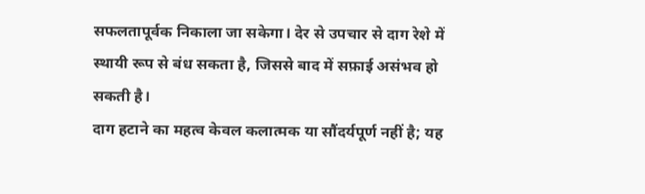सफलतापूर्वक निकाला जा सकेगा। देर से उपचार से दाग रेशे में स्थायी रूप से बंध सकता है, जिससे बाद में सफ़ाई असंभव हो सकती है।
दाग हटाने का महत्व केवल कलात्मक या सौंदर्यपूर्ण नहीं है; यह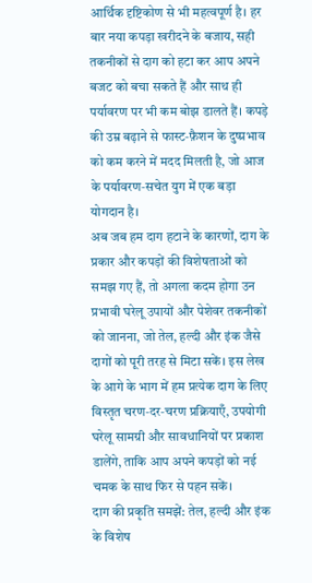आर्थिक दृष्टिकोण से भी महत्वपूर्ण है। हर बार नया कपड़ा खरीदने के बजाय, सही तकनीकों से दाग को हटा कर आप अपने बजट को बचा सकते हैं और साथ ही पर्यावरण पर भी कम बोझ डालते हैं। कपड़े की उम्र बढ़ाने से फास्ट‑फ़ैशन के दुष्प्रभाव को कम करने में मदद मिलती है, जो आज के पर्यावरण‑सचेत युग में एक बड़ा योगदान है।
अब जब हम दाग हटाने के कारणों, दाग के प्रकार और कपड़ों की विशेषताओं को समझ गए हैं, तो अगला कदम होगा उन प्रभावी घरेलू उपायों और पेशेवर तकनीकों को जानना, जो तेल, हल्दी और इंक जैसे दागों को पूरी तरह से मिटा सकें। इस लेख के आगे के भाग में हम प्रत्येक दाग के लिए विस्तृत चरण‑दर‑चरण प्रक्रियाएँ, उपयोगी घरेलू सामग्री और सावधानियों पर प्रकाश डालेंगे, ताकि आप अपने कपड़ों को नई चमक के साथ फिर से पहन सकें।
दाग की प्रकृति समझें: तेल, हल्दी और इंक के विशेष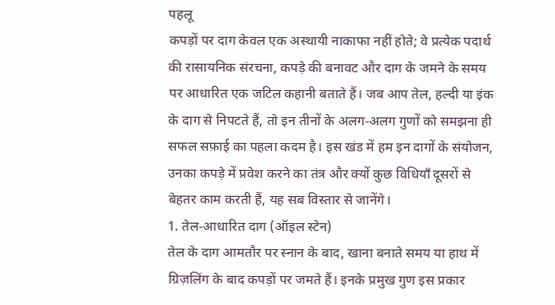पहलू
कपड़ों पर दाग केवल एक अस्थायी नाकाफा नहीं होते; वे प्रत्येक पदार्थ की रासायनिक संरचना, कपड़े की बनावट और दाग के जमने के समय पर आधारित एक जटिल कहानी बताते हैं। जब आप तेल, हल्दी या इंक के दाग से निपटते हैं, तो इन तीनों के अलग‑अलग गुणों को समझना ही सफल सफ़ाई का पहला कदम है। इस खंड में हम इन दागों के संयोजन, उनका कपड़े में प्रवेश करने का तंत्र और क्यों कुछ विधियाँ दूसरों से बेहतर काम करती हैं, यह सब विस्तार से जानेंगे।
1. तेल‑आधारित दाग (ऑइल स्टेन)
तेल के दाग आमतौर पर स्नान के बाद, खाना बनाते समय या हाथ में ग्रिज़लिंग के बाद कपड़ों पर जमते हैं। इनके प्रमुख गुण इस प्रकार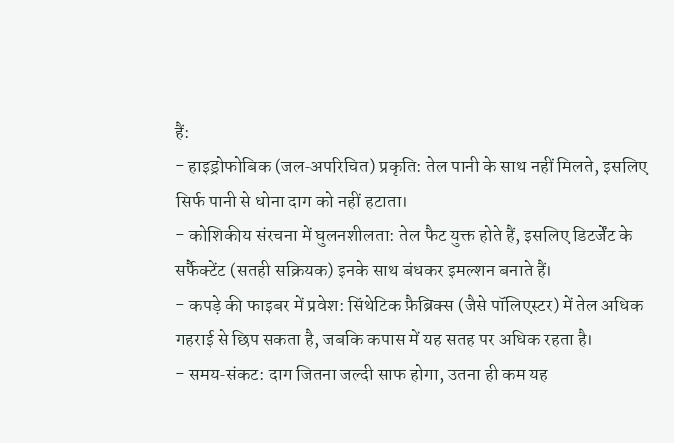हैं:
- हाइड्रोफोबिक (जल‑अपरिचित) प्रकृति: तेल पानी के साथ नहीं मिलते, इसलिए सिर्फ पानी से धोना दाग को नहीं हटाता।
- कोशिकीय संरचना में घुलनशीलता: तेल फैट युक्त होते हैं, इसलिए डिटर्जेंट के सर्फैक्टेंट (सतही सक्रियक) इनके साथ बंधकर इमल्शन बनाते हैं।
- कपड़े की फाइबर में प्रवेश: सिंथेटिक फ़ैब्रिक्स (जैसे पॉलिएस्टर) में तेल अधिक गहराई से छिप सकता है, जबकि कपास में यह सतह पर अधिक रहता है।
- समय‑संकट: दाग जितना जल्दी साफ होगा, उतना ही कम यह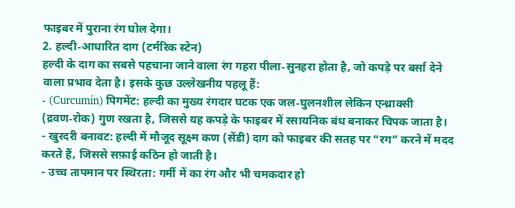फाइबर में पुराना रंग घोल देगा।
2. हल्दी‑आधारित दाग (टर्मरिक स्टेन)
हल्दी के दाग का सबसे पहचाना जाने वाला रंग गहरा पीला‑सुनहरा होता है, जो कपड़े पर बर्सा देने वाला प्रभाव देता है। इसके कुछ उल्लेखनीय पहलू हैं:
- (Curcumin) पिगमेंट: हल्दी का मुख्य रंगदार घटक एक जल‑घुलनशील लेकिन एन्थ्राक्सी (द्रवण‑रोक) गुण रखता है, जिससे यह कपड़े के फाइबर में रसायनिक बंध बनाकर चिपक जाता है।
- खुरदरी बनावट: हल्दी में मौजूद सूक्ष्म कण (सेंडी) दाग को फाइबर की सतह पर “रग” करने में मदद करते हैं, जिससे सफ़ाई कठिन हो जाती है।
- उच्च तापमान पर स्थिरता: गर्मी में का रंग और भी चमकदार हो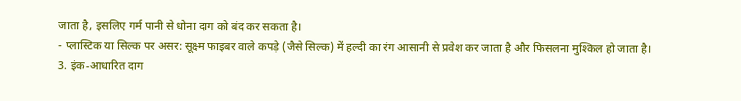जाता है, इसलिए गर्म पानी से धोना दाग को बंद कर सकता है।
- प्लास्टिक या सिल्क पर असर: सूक्ष्म फाइबर वाले कपड़े (जैसे सिल्क) में हल्दी का रंग आसानी से प्रवेश कर जाता है और फिसलना मुश्किल हो जाता है।
3. इंक‑आधारित दाग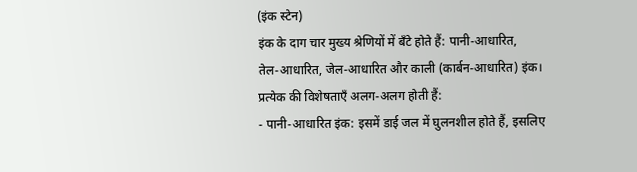(इंक स्टेन)
इंक के दाग चार मुख्य श्रेणियों में बँटे होते हैं: पानी‑आधारित, तेल‑आधारित, जेल‑आधारित और काली (कार्बन‑आधारित) इंक। प्रत्येक की विशेषताएँ अलग-अलग होती हैं:
- पानी‑आधारित इंक: इसमें डाई जल में घुलनशील होते हैं, इसलिए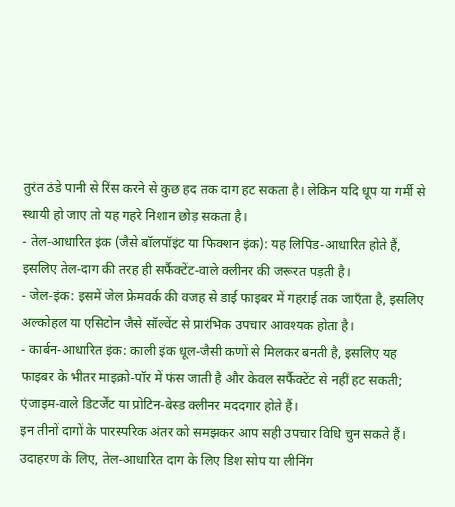तुरंत ठंडे पानी से रिंस करने से कुछ हद तक दाग हट सकता है। लेकिन यदि धूप या गर्मी से स्थायी हो जाए तो यह गहरे निशान छोड़ सकता है।
- तेल‑आधारित इंक (जैसे बॉलपॉइंट या फिक्शन इंक): यह लिपिड‑आधारित होते हैं, इसलिए तेल‑दाग की तरह ही सर्फैक्टेंट‑वाले क्लीनर की जरूरत पड़ती है।
- जेल‑इंक: इसमें जेल फ्रेमवर्क की वजह से डाई फाइबर में गहराई तक जाएँता है, इसलिए अल्कोहल या एसिटोन जैसे सॉल्वेंट से प्रारंभिक उपचार आवश्यक होता है।
- कार्बन‑आधारित इंक: काली इंक धूल‑जैसी कणों से मिलकर बनती है, इसलिए यह फाइबर के भीतर माइक्रो‑पॉर में फंस जाती है और केवल सर्फैक्टेंट से नहीं हट सकती; एंजाइम‑वाले डिटर्जेंट या प्रोटिन‑बेस्ड क्लीनर मददगार होते हैं।
इन तीनों दागों के पारस्परिक अंतर को समझकर आप सही उपचार विधि चुन सकते हैं। उदाहरण के लिए, तेल‑आधारित दाग के लिए डिश सोप या लीनिंग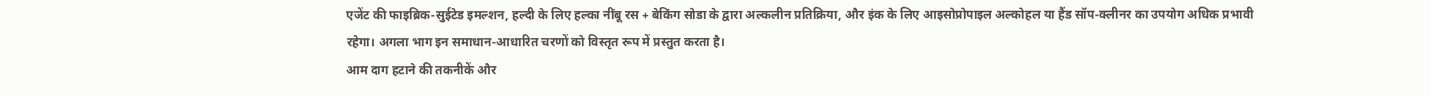एजेंट की फाइब्रिक‑सुईटेड इमल्शन, हल्दी के लिए हल्का नींबू रस + बेकिंग सोडा के द्वारा अल्कलीन प्रतिक्रिया, और इंक के लिए आइसोप्रोपाइल अल्कोहल या हैंड सॉप‑क्लीनर का उपयोग अधिक प्रभावी रहेगा। अगला भाग इन समाधान‑आधारित चरणों को विस्तृत रूप में प्रस्तुत करता है।
आम दाग हटाने की तकनीकें और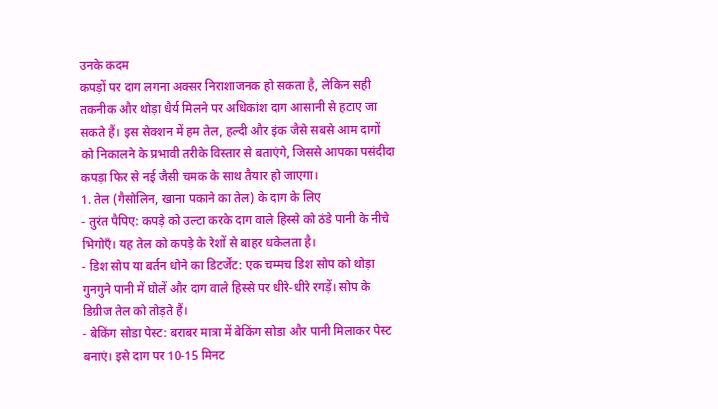उनके कदम
कपड़ों पर दाग लगना अक्सर निराशाजनक हो सकता है, लेकिन सही तकनीक और थोड़ा धैर्य मिलने पर अधिकांश दाग आसानी से हटाए जा सकते हैं। इस सेक्शन में हम तेल, हल्दी और इंक जैसे सबसे आम दागों को निकालने के प्रभावी तरीके विस्तार से बताएंगे, जिससे आपका पसंदीदा कपड़ा फिर से नई जैसी चमक के साथ तैयार हो जाएगा।
1. तेल (गैसोलिन, खाना पकाने का तेल) के दाग के लिए
- तुरंत पैपिए: कपड़े को उल्टा करके दाग वाले हिस्से को ठंडे पानी के नीचे भिगोएँ। यह तेल को कपड़े के रेशों से बाहर धकेलता है।
- डिश सोप या बर्तन धोने का डिटर्जेंट: एक चम्मच डिश सोप को थोड़ा गुनगुने पानी में घोलें और दाग वाले हिस्से पर धीरे‑धीरे रगड़ें। सोप के डिग्रीज तेल को तोड़ते हैं।
- बेकिंग सोडा पेस्ट: बराबर मात्रा में बेकिंग सोडा और पानी मिलाकर पेस्ट बनाएं। इसे दाग पर 10‑15 मिनट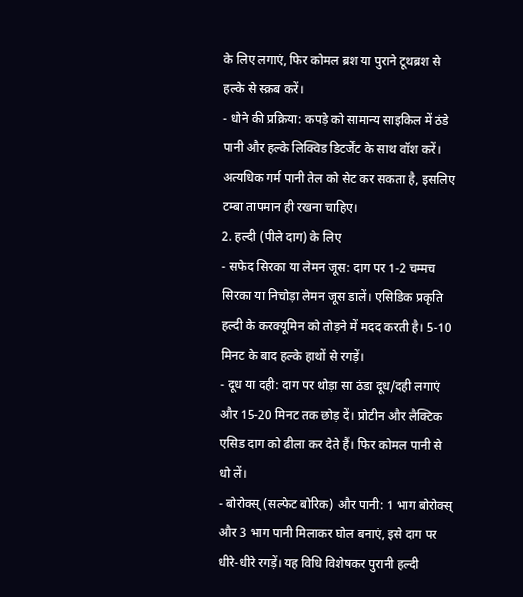के लिए लगाएं, फिर कोमल ब्रश या पुराने टूथब्रश से हल्के से स्क्रब करें।
- धोने की प्रक्रिया: कपड़े को सामान्य साइकिल में ठंडे पानी और हल्के लिक्विड डिटर्जेंट के साथ वॉश करें। अत्यधिक गर्म पानी तेल को सेट कर सकता है, इसलिए टम्बा तापमान ही रखना चाहिए।
2. हल्दी (पीले दाग) के लिए
- सफेद सिरका या लेमन जूस: दाग पर 1‑2 चम्मच सिरका या निचोड़ा लेमन जूस डालें। एसिडिक प्रकृति हल्दी के करक्यूमिन को तोड़ने में मदद करती है। 5‑10 मिनट के बाद हल्के हाथों से रगड़ें।
- दूध या दही: दाग पर थोड़ा सा ठंडा दूध/दही लगाएं और 15‑20 मिनट तक छोड़ दें। प्रोटीन और लैक्टिक एसिड दाग को ढीला कर देते हैं। फिर कोमल पानी से धो लें।
- बोरोक्स् (सल्फेट बोरिक) और पानी: 1 भाग बोरोक्स् और 3 भाग पानी मिलाकर घोल बनाएं, इसे दाग पर धीरे‑धीरे रगड़ें। यह विधि विशेषकर पुरानी हल्दी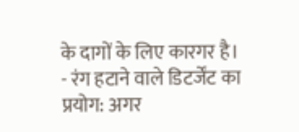के दागों के लिए कारगर है।
- रंग हटाने वाले डिटर्जेंट का प्रयोग: अगर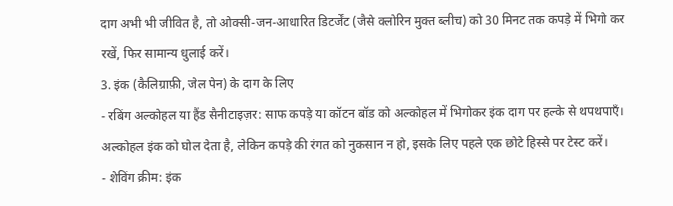दाग अभी भी जीवित है, तो ओक्सी‑जन-आधारित डिटर्जेंट (जैसे क्लोरिन मुक्त ब्लीच) को 30 मिनट तक कपड़े में भिगो कर रखें, फिर सामान्य धुलाई करें।
3. इंक (कैलिग्राफ़ी, जेल पेन) के दाग के लिए
- रबिंग अल्कोहल या हैंड सैनीटाइज़र: साफ कपड़े या कॉटन बॉड को अल्कोहल में भिगोकर इंक दाग पर हल्के से थपथपाएँ। अल्कोहल इंक को घोल देता है, लेकिन कपड़े की रंगत को नुकसान न हो, इसके लिए पहले एक छोटे हिस्से पर टेस्ट करें।
- शेविंग क्रीम: इंक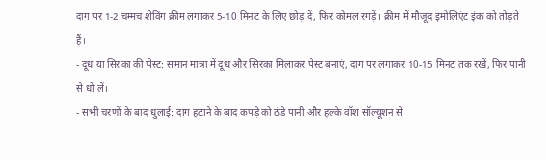दाग पर 1‑2 चम्मच शेविंग क्रीम लगाकर 5‑10 मिनट के लिए छोड़ दें, फिर कोमल रगड़ें। क्रीम में मौजूद इमोलिएंट इंक को तोड़ते हैं।
- दूध या सिरका की पेस्ट: समान मात्रा में दूध और सिरका मिलाकर पेस्ट बनाएं, दाग पर लगाकर 10‑15 मिनट तक रखें, फिर पानी से धो लें।
- सभी चरणों के बाद धुलाई: दाग हटाने के बाद कपड़े को ठंडे पानी और हल्के वॉश सॉल्यूशन से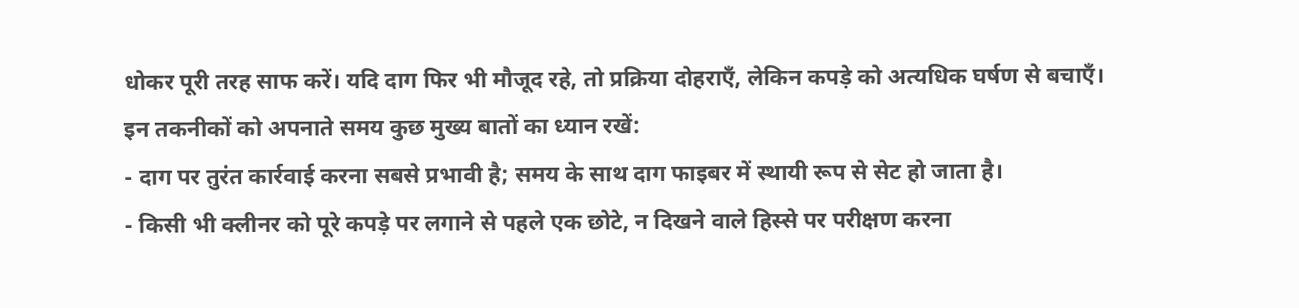धोकर पूरी तरह साफ करें। यदि दाग फिर भी मौजूद रहे, तो प्रक्रिया दोहराएँ, लेकिन कपड़े को अत्यधिक घर्षण से बचाएँ।
इन तकनीकों को अपनाते समय कुछ मुख्य बातों का ध्यान रखें:
- दाग पर तुरंत कार्रवाई करना सबसे प्रभावी है; समय के साथ दाग फाइबर में स्थायी रूप से सेट हो जाता है।
- किसी भी क्लीनर को पूरे कपड़े पर लगाने से पहले एक छोटे, न दिखने वाले हिस्से पर परीक्षण करना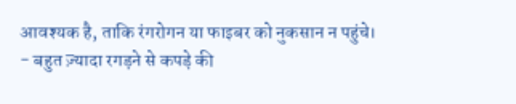आवश्यक है, ताकि रंगरोगन या फाइबर को नुकसान न पहुंचे।
- बहुत ज़्यादा रगड़ने से कपड़े की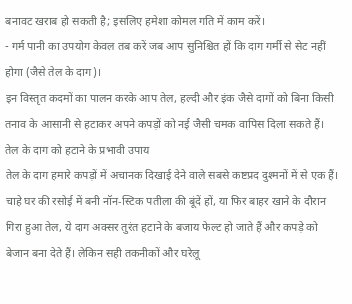बनावट खराब हो सकती है; इसलिए हमेशा कोमल गति में काम करें।
- गर्म पानी का उपयोग केवल तब करें जब आप सुनिश्चित हों कि दाग गर्मी से सेट नहीं होगा (जैसे तेल के दाग)।
इन विस्तृत कदमों का पालन करके आप तेल, हल्दी और इंक जैसे दागों को बिना किसी तनाव के आसानी से हटाकर अपने कपड़ों को नई जैसी चमक वापिस दिला सकते हैं।
तेल के दाग को हटाने के प्रभावी उपाय
तेल के दाग हमारे कपड़ों में अचानक दिखाई देने वाले सबसे कष्टप्रद दुश्मनों में से एक हैं। चाहे घर की रसोई में बनी नॉन‑स्टिक पतीला की बूंदें हों, या फिर बाहर खाने के दौरान गिरा हुआ तेल, ये दाग अक्सर तुरंत हटाने के बजाय फेल्ट हो जाते हैं और कपड़े को बेजान बना देते हैं। लेकिन सही तकनीकों और घरेलू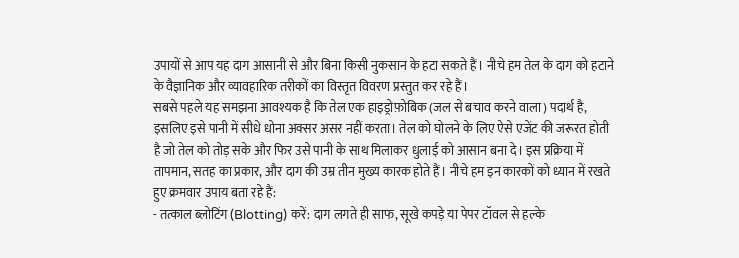उपायों से आप यह दाग आसानी से और बिना किसी नुकसान के हटा सकते हैं। नीचे हम तेल के दाग को हटाने के वैज्ञानिक और व्यावहारिक तरीकों का विस्तृत विवरण प्रस्तुत कर रहे हैं।
सबसे पहले यह समझना आवश्यक है कि तेल एक हाइड्रोफ़ोबिक (जल से बचाव करने वाला) पदार्थ है, इसलिए इसे पानी में सीधे धोना अक्सर असर नहीं करता। तेल को घोलने के लिए ऐसे एजेंट की जरूरत होती है जो तेल को तोड़ सके और फिर उसे पानी के साथ मिलाकर धुलाई को आसान बना दे। इस प्रक्रिया में तापमान, सतह का प्रकार, और दाग की उम्र तीन मुख्य कारक होते हैं। नीचे हम इन कारकों को ध्यान में रखते हुए क्रमवार उपाय बता रहे हैं:
- तत्काल ब्लोटिंग (Blotting) करें: दाग लगते ही साफ, सूखे कपड़े या पेपर टॉवल से हल्के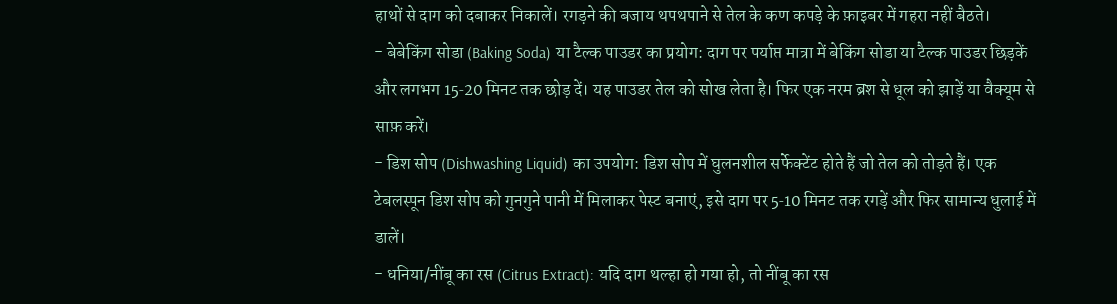हाथों से दाग को दबाकर निकालें। रगड़ने की बजाय थपथपाने से तेल के कण कपड़े के फ़ाइबर में गहरा नहीं बैठते।
- बेबेकिंग सोडा (Baking Soda) या टैल्क पाउडर का प्रयोग: दाग पर पर्याप्त मात्रा में बेकिंग सोडा या टैल्क पाउडर छिड़कें और लगभग 15‑20 मिनट तक छोड़ दें। यह पाउडर तेल को सोख लेता है। फिर एक नरम ब्रश से धूल को झाड़ें या वैक्यूम से साफ़ करें।
- डिश सोप (Dishwashing Liquid) का उपयोग: डिश सोप में घुलनशील सर्फेक्टेंट होते हैं जो तेल को तोड़ते हैं। एक टेबलस्पून डिश सोप को गुनगुने पानी में मिलाकर पेस्ट बनाएं, इसे दाग पर 5‑10 मिनट तक रगड़ें और फिर सामान्य धुलाई में डालें।
- धनिया/नींबू का रस (Citrus Extract): यदि दाग थल्हा हो गया हो, तो नींबू का रस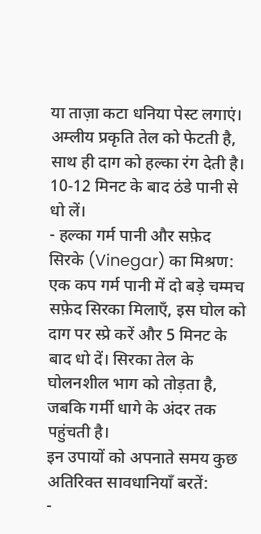या ताज़ा कटा धनिया पेस्ट लगाएं। अम्लीय प्रकृति तेल को फेटती है, साथ ही दाग को हल्का रंग देती है। 10‑12 मिनट के बाद ठंडे पानी से धो लें।
- हल्का गर्म पानी और सफ़ेद सिरके (Vinegar) का मिश्रण: एक कप गर्म पानी में दो बड़े चम्मच सफ़ेद सिरका मिलाएँ, इस घोल को दाग पर स्प्रे करें और 5 मिनट के बाद धो दें। सिरका तेल के घोलनशील भाग को तोड़ता है, जबकि गर्मी धागे के अंदर तक पहुंचती है।
इन उपायों को अपनाते समय कुछ अतिरिक्त सावधानियाँ बरतें:
-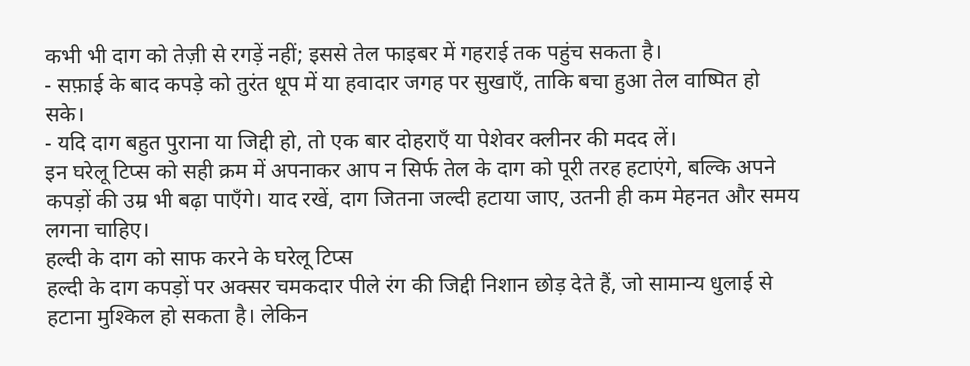कभी भी दाग को तेज़ी से रगड़ें नहीं; इससे तेल फाइबर में गहराई तक पहुंच सकता है।
- सफ़ाई के बाद कपड़े को तुरंत धूप में या हवादार जगह पर सुखाएँ, ताकि बचा हुआ तेल वाष्पित हो सके।
- यदि दाग बहुत पुराना या जिद्दी हो, तो एक बार दोहराएँ या पेशेवर क्लीनर की मदद लें।
इन घरेलू टिप्स को सही क्रम में अपनाकर आप न सिर्फ तेल के दाग को पूरी तरह हटाएंगे, बल्कि अपने कपड़ों की उम्र भी बढ़ा पाएँगे। याद रखें, दाग जितना जल्दी हटाया जाए, उतनी ही कम मेहनत और समय लगना चाहिए।
हल्दी के दाग को साफ करने के घरेलू टिप्स
हल्दी के दाग कपड़ों पर अक्सर चमकदार पीले रंग की जिद्दी निशान छोड़ देते हैं, जो सामान्य धुलाई से हटाना मुश्किल हो सकता है। लेकिन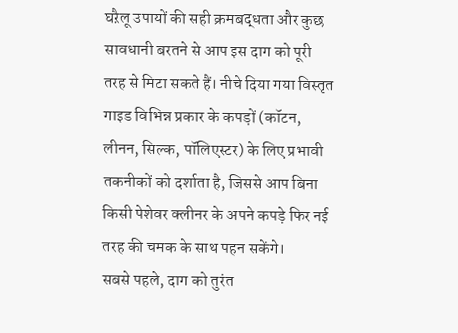घऱैलू उपायों की सही क्रमबद्धता और कुछ सावधानी बरतने से आप इस दाग को पूरी तरह से मिटा सकते हैं। नीचे दिया गया विस्तृत गाइड विभिन्न प्रकार के कपड़ों (कॉटन, लीनन, सिल्क, पॉलिएस्टर) के लिए प्रभावी तकनीकों को दर्शाता है, जिससे आप बिना किसी पेशेवर क्लीनर के अपने कपड़े फिर नई तरह की चमक के साथ पहन सकेंगे।
सबसे पहले, दाग को तुरंत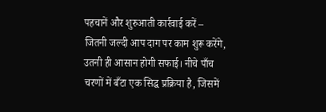पहचानें और शुरुआती कार्रवाई करें – जितनी जल्दी आप दाग पर काम शुरू करेंगे, उतनी ही आसान होगी सफाई। नीचे पाँच चरणों में बँटा एक सिद्ध प्रक्रिया है, जिसमें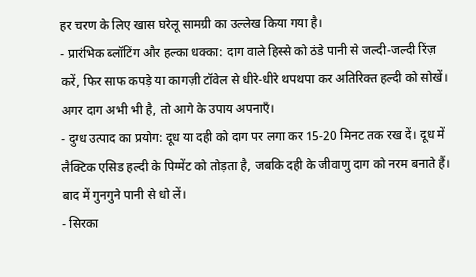हर चरण के लिए खास घरेलू सामग्री का उल्लेख किया गया है।
- प्रारंभिक ब्लॉटिंग और हल्का धक्का: दाग वाले हिस्से को ठंडे पानी से जल्दी‑जल्दी रिंज़ करें, फिर साफ कपड़े या कागज़ी टॉवेल से धीरे‑धीरे थपथपा कर अतिरिक्त हल्दी को सोखें। अगर दाग अभी भी है, तो आगे के उपाय अपनाएँ।
- दुग्ध उत्पाद का प्रयोग: दूध या दही को दाग पर लगा कर 15‑20 मिनट तक रख दें। दूध में लैक्टिक एसिड हल्दी के पिग्मेंट को तोड़ता है, जबकि दही के जीवाणु दाग को नरम बनाते हैं। बाद में गुनगुने पानी से धो लें।
- सिरका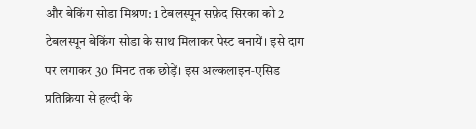और बेकिंग सोडा मिश्रण: 1 टेबलस्पून सफ़ेद सिरका को 2 टेबलस्पून बेकिंग सोडा के साथ मिलाकर पेस्ट बनायें। इसे दाग पर लगाकर 30 मिनट तक छोड़ें। इस अल्कलाइन‑एसिड प्रतिक्रिया से हल्दी के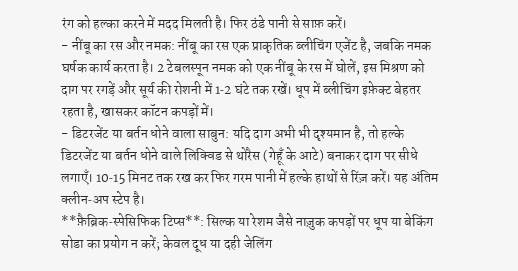रंग को हल्का करने में मदद मिलती है। फिर ठंडे पानी से साफ़ करें।
- नींबू का रस और नमक: नींबू का रस एक प्राकृतिक ब्लीचिंग एजेंट है, जबकि नमक घर्षक कार्य करता है। 2 टेबलस्पून नमक को एक नींबू के रस में घोलें, इस मिश्रण को दाग पर रगड़ें और सूर्य की रोशनी में 1‑2 घंटे तक रखें। धूप में ब्लीचिंग इफ़ेक्ट बेहतर रहता है, खासकर कॉटन कपड़ों में।
- डिटरजेंट या बर्तन धोने वाला साबुन: यदि दाग अभी भी दृश्यमान है, तो हल्के डिटरजेंट या बर्तन धोने वाले लिक्विड से थोरैस (गेहूँ के आटे) बनाकर दाग पर सीधे लगाएँ। 10‑15 मिनट तक रख कर फिर गरम पानी में हल्के हाथों से रिंज़ करें। यह अंतिम क्लीन‑अप स्टेप है।
**फ़ैब्रिक‑स्पेसिफिक टिप्स**: सिल्क या रेशम जैसे नाज़ुक कपड़ों पर धूप या बेकिंग सोडा का प्रयोग न करें; केवल दूध या दही जेलिंग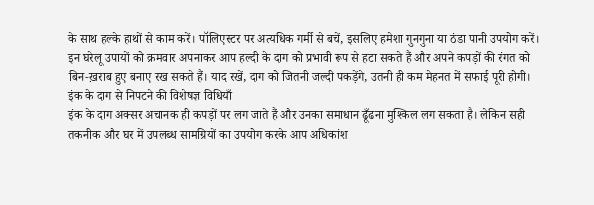के साथ हल्के हाथों से काम करें। पॉलिएस्टर पर अत्यधिक गर्मी से बचें, इसलिए हमेशा गुनगुना या ठंडा पानी उपयोग करें।
इन घरेलू उपायों को क्रमवार अपनाकर आप हल्दी के दाग को प्रभावी रूप से हटा सकते हैं और अपने कपड़ों की रंगत को बिन‑ख़राब हुए बनाए रख सकते हैं। याद रखें, दाग को जितनी जल्दी पकड़ेंगे, उतनी ही कम मेहनत में सफाई पूरी होगी।
इंक के दाग से निपटने की विशेषज्ञ विधियाँ
इंक के दाग अक्सर अचानक ही कपड़ों पर लग जाते हैं और उनका समाधान ढूँढना मुश्किल लग सकता है। लेकिन सही तकनीक और घर में उपलब्ध सामग्रियों का उपयोग करके आप अधिकांश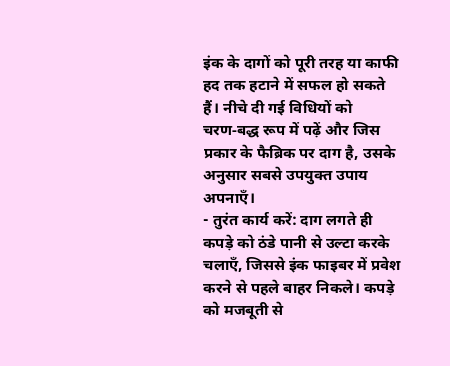इंक के दागों को पूरी तरह या काफी हद तक हटाने में सफल हो सकते हैं। नीचे दी गई विधियों को चरण‑बद्ध रूप में पढ़ें और जिस प्रकार के फैब्रिक पर दाग है, उसके अनुसार सबसे उपयुक्त उपाय अपनाएँ।
- तुरंत कार्य करें: दाग लगते ही कपड़े को ठंडे पानी से उल्टा करके चलाएँ, जिससे इंक फाइबर में प्रवेश करने से पहले बाहर निकले। कपड़े को मजबूती से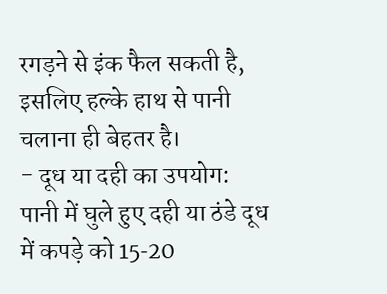रगड़ने से इंक फैल सकती है, इसलिए हल्के हाथ से पानी चलाना ही बेहतर है।
- दूध या दही का उपयोग: पानी में घुले हुए दही या ठंडे दूध में कपड़े को 15‑20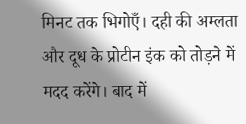मिनट तक भिगोएँ। दही की अम्लता और दूध के प्रोटीन इंक को तोड़ने में मदद करेंगे। बाद में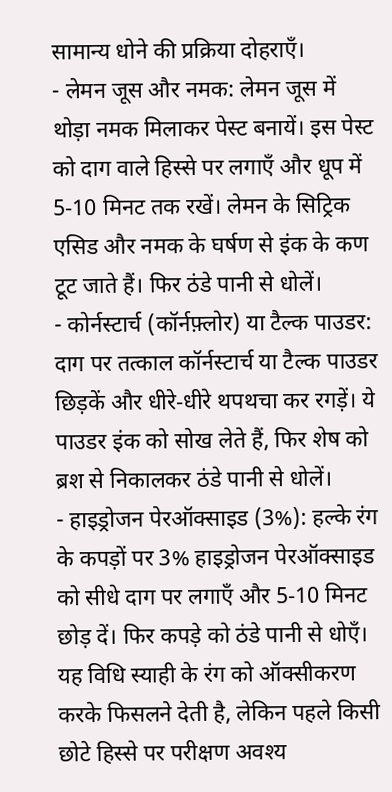सामान्य धोने की प्रक्रिया दोहराएँ।
- लेमन जूस और नमक: लेमन जूस में थोड़ा नमक मिलाकर पेस्ट बनायें। इस पेस्ट को दाग वाले हिस्से पर लगाएँ और धूप में 5‑10 मिनट तक रखें। लेमन के सिट्रिक एसिड और नमक के घर्षण से इंक के कण टूट जाते हैं। फिर ठंडे पानी से धोलें।
- कोर्नस्टार्च (कॉर्नफ़्लोर) या टैल्क पाउडर: दाग पर तत्काल कॉर्नस्टार्च या टैल्क पाउडर छिड़कें और धीरे‑धीरे थपथचा कर रगड़ें। ये पाउडर इंक को सोख लेते हैं, फिर शेष को ब्रश से निकालकर ठंडे पानी से धोलें।
- हाइड्रोजन पेरऑक्साइड (3%): हल्के रंग के कपड़ों पर 3% हाइड्रोजन पेरऑक्साइड को सीधे दाग पर लगाएँ और 5‑10 मिनट छोड़ दें। फिर कपड़े को ठंडे पानी से धोएँ। यह विधि स्याही के रंग को ऑक्सीकरण करके फिसलने देती है, लेकिन पहले किसी छोटे हिस्से पर परीक्षण अवश्य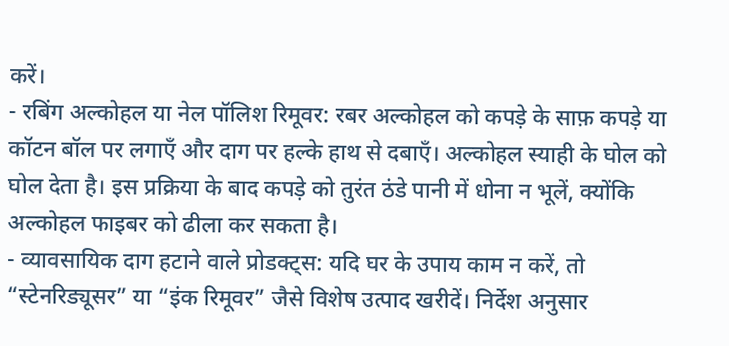करें।
- रबिंग अल्कोहल या नेल पॉलिश रिमूवर: रबर अल्कोहल को कपड़े के साफ़ कपड़े या कॉटन बॉल पर लगाएँ और दाग पर हल्के हाथ से दबाएँ। अल्कोहल स्याही के घोल को घोल देता है। इस प्रक्रिया के बाद कपड़े को तुरंत ठंडे पानी में धोना न भूलें, क्योंकि अल्कोहल फाइबर को ढीला कर सकता है।
- व्यावसायिक दाग हटाने वाले प्रोडक्ट्स: यदि घर के उपाय काम न करें, तो “स्टेनरिड्यूसर” या “इंक रिमूवर” जैसे विशेष उत्पाद खरीदें। निर्देश अनुसार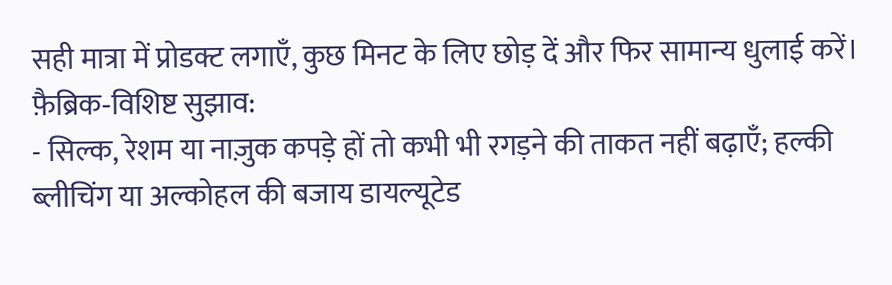सही मात्रा में प्रोडक्ट लगाएँ, कुछ मिनट के लिए छोड़ दें और फिर सामान्य धुलाई करें।
फ़ैब्रिक‑विशिष्ट सुझाव:
- सिल्क, रेशम या नाज़ुक कपड़े हों तो कभी भी रगड़ने की ताकत नहीं बढ़ाएँ; हल्की ब्लीचिंग या अल्कोहल की बजाय डायल्यूटेड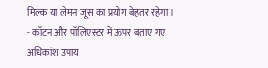मिल्क या लेमन जूस का प्रयोग बेहतर रहेगा।
- कॉटन और पॉलिएस्टर में ऊपर बताए गए अधिकांश उपाय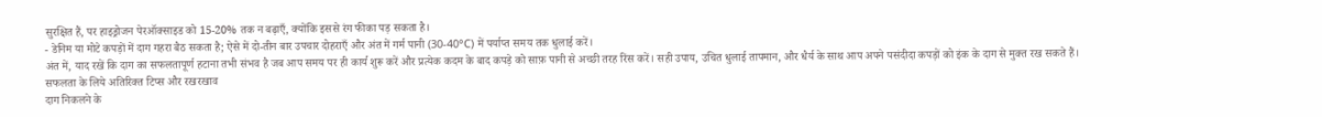सुरक्षित हैं, पर हाइड्रोजन पेरऑक्साइड को 15‑20% तक न बढ़ाएँ, क्योंकि इससे रंग फीका पड़ सकता है।
- डेनिम या मोटे कपड़ों में दाग गहरा बैठ सकता है; ऐसे में दो‑तीन बार उपचार दोहराएँ और अंत में गर्म पानी (30‑40°C) में पर्याप्त समय तक धुलाई करें।
अंत में, याद रखें कि दाग का सफलतापूर्ण हटाना तभी संभव है जब आप समय पर ही कार्य शुरू करें और प्रत्येक कदम के बाद कपड़े को साफ़ पानी से अच्छी तरह रिंस करें। सही उपाय, उचित धुलाई तापमान, और धैर्य के साथ आप अपने पसंदीदा कपड़ों को इंक के दाग से मुक्त रख सकते हैं।
सफलता के लिये अतिरिक्त टिप्स और रखरखाव
दाग निकलने के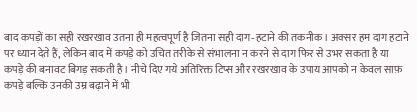बाद कपड़ों का सही रखरखाव उतना ही महत्वपूर्ण है जितना सही दाग‑हटाने की तकनीक। अक्सर हम दाग हटाने पर ध्यान देते हैं, लेकिन बाद में कपड़े को उचित तरीके से संभालना न करने से दाग फिर से उभर सकता है या कपड़े की बनावट बिगड़ सकती है। नीचे दिए गये अतिरिक्त टिप्स और रखरखाव के उपाय आपको न केवल साफ़ कपड़े बल्कि उनकी उम्र बढ़ाने में भी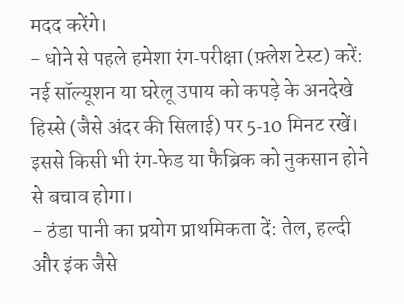मदद करेंगे।
- धोने से पहले हमेशा रंग‑परीक्षा (फ़्लेश टेस्ट) करें: नई सॉल्यूशन या घरेलू उपाय को कपड़े के अनदेखे हिस्से (जैसे अंदर की सिलाई) पर 5‑10 मिनट रखें। इससे किसी भी रंग‑फेड या फैब्रिक को नुकसान होने से बचाव होगा।
- ठंडा पानी का प्रयोग प्राथमिकता दें: तेल, हल्दी और इंक जैसे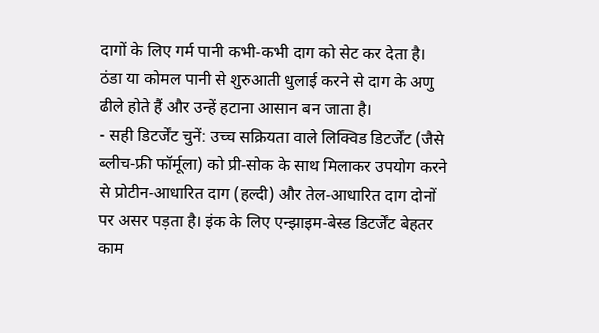दागों के लिए गर्म पानी कभी‑कभी दाग को सेट कर देता है। ठंडा या कोमल पानी से शुरुआती धुलाई करने से दाग के अणु ढीले होते हैं और उन्हें हटाना आसान बन जाता है।
- सही डिटर्जेंट चुनें: उच्च सक्रियता वाले लिक्विड डिटर्जेंट (जैसे ब्लीच‑फ्री फॉर्मूला) को प्री‑सोक के साथ मिलाकर उपयोग करने से प्रोटीन‑आधारित दाग (हल्दी) और तेल‑आधारित दाग दोनों पर असर पड़ता है। इंक के लिए एन्झाइम‑बेस्ड डिटर्जेंट बेहतर काम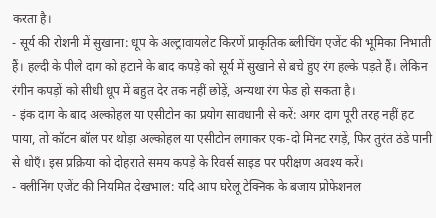करता है।
- सूर्य की रोशनी में सुखाना: धूप के अल्ट्रावायलेट किरणें प्राकृतिक ब्लीचिंग एजेंट की भूमिका निभाती हैं। हल्दी के पीले दाग को हटाने के बाद कपड़े को सूर्य में सुखाने से बचे हुए रंग हल्के पड़ते हैं। लेकिन रंगीन कपड़ों को सीधी धूप में बहुत देर तक नहीं छोड़ें, अन्यथा रंग फेड हो सकता है।
- इंक दाग के बाद अल्कोहल या एसीटोन का प्रयोग सावधानी से करें: अगर दाग पूरी तरह नहीं हट पाया, तो कॉटन बॉल पर थोड़ा अल्कोहल या एसीटोन लगाकर एक‑दो मिनट रगड़ें, फिर तुरंत ठंडे पानी से धोएँ। इस प्रक्रिया को दोहराते समय कपड़े के रिवर्स साइड पर परीक्षण अवश्य करें।
- क्लीनिंग एजेंट की नियमित देखभाल: यदि आप घरेलू टेक्निक के बजाय प्रोफेशनल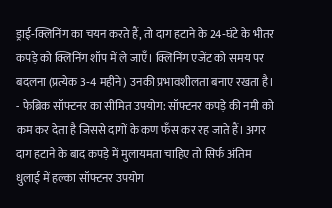ड्राई‑क्लिनिंग का चयन करते हैं, तो दाग हटाने के 24‑घंटे के भीतर कपड़े को क्लिनिंग शॉप में ले जाएँ। क्लिनिंग एजेंट को समय पर बदलना (प्रत्येक 3‑4 महीने) उनकी प्रभावशीलता बनाए रखता है।
- फेब्रिक सॉफ्टनर का सीमित उपयोग: सॉफ्टनर कपड़े की नमी को कम कर देता है जिससे दागों के कण फँस कर रह जाते हैं। अगर दाग हटाने के बाद कपड़े में मुलायमता चाहिए तो सिर्फ अंतिम धुलाई में हल्का सॉफ्टनर उपयोग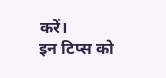करें।
इन टिप्स को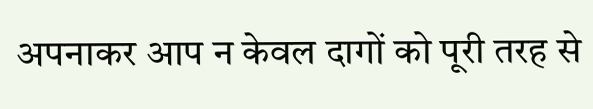अपनाकर आप न केवल दागों को पूरी तरह से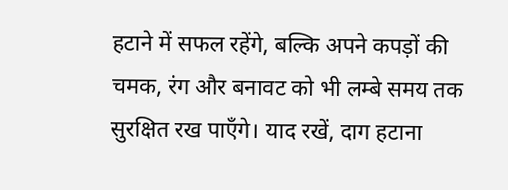हटाने में सफल रहेंगे, बल्कि अपने कपड़ों की चमक, रंग और बनावट को भी लम्बे समय तक सुरक्षित रख पाएँगे। याद रखें, दाग हटाना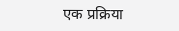एक प्रक्रिया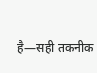है—सही तकनीक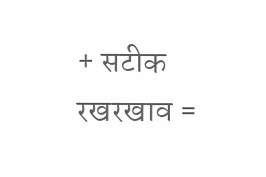+ सटीक रखरखाव =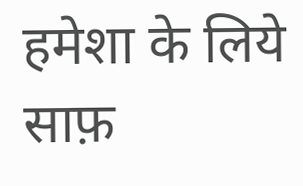हमेशा के लिये साफ़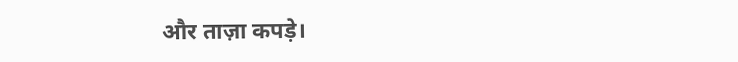और ताज़ा कपड़े।